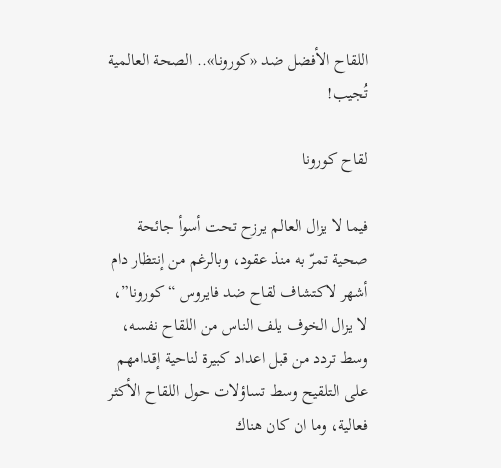اللقاح الأفضل ضد «كورونا».. الصحة العالمية تُجيب!

لقاح كورونا

فيما لا يزال العالم يرزح تحت أسوأ جائحة صحية تمرّ به منذ عقود، وبالرغم من إنتظار دام أشهر لاكتشاف لقاح ضد فايروس “كورونا”، لا يزال الخوف يلف الناس من اللقاح نفسه، وسط تردد من قبل اعداد كبيرة لناحية إقدامهم على التلقيح وسط تساؤلات حول اللقاح الأكثر فعالية، وما ان كان هناك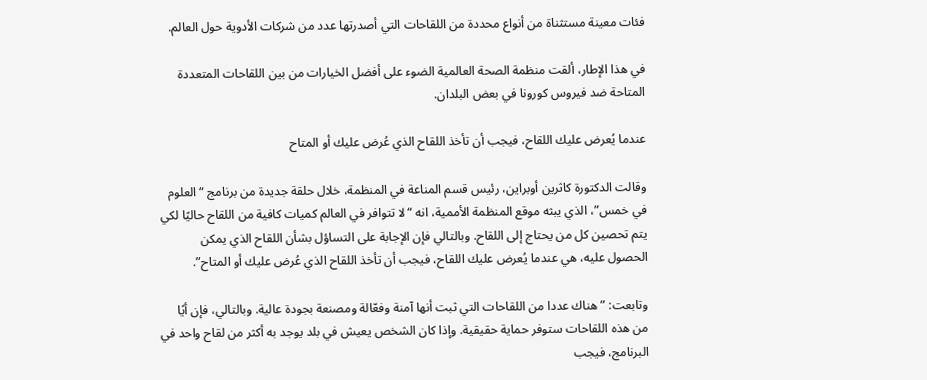فئات معينة مستثناة من أنواع محددة من اللقاحات التي أصدرتها عدد من شركات الأدوية حول العالم.

في هذا الإطار، ألقت منظمة الصحة العالمية الضوء على أفضل الخيارات من بين اللقاحات المتعددة المتاحة ضد فيروس كورونا في بعض البلدان.

عندما يُعرض عليك اللقاح، فيجب أن تأخذ اللقاح الذي عُرض عليك أو المتاح

وقالت الدكتورة كاثرين أوبراين، رئيس قسم المناعة في المنظمة، خلال حلقة جديدة من برنامج “العلوم في خمس”، الذي يبثه موقع المنظمة الأممية، انه “لا تتوافر في العالم كميات كافية من اللقاح حاليًا لكي يتم تحصين كل من يحتاج إلى اللقاح. وبالتالي فإن الإجابة على التساؤل بشأن اللقاح الذي يمكن الحصول عليه، هي عندما يُعرض عليك اللقاح، فيجب أن تأخذ اللقاح الذي عُرض عليك أو المتاح”.

وتابعت: ” هناك عددا من اللقاحات التي ثبت أنها آمنة وفعّالة ومصنعة بجودة عالية. وبالتالي، فإن أيًا من هذه اللقاحات ستوفر حماية حقيقية. وإذا كان الشخص يعيش في بلد يوجد به أكثر من لقاح واحد في البرنامج، فيجب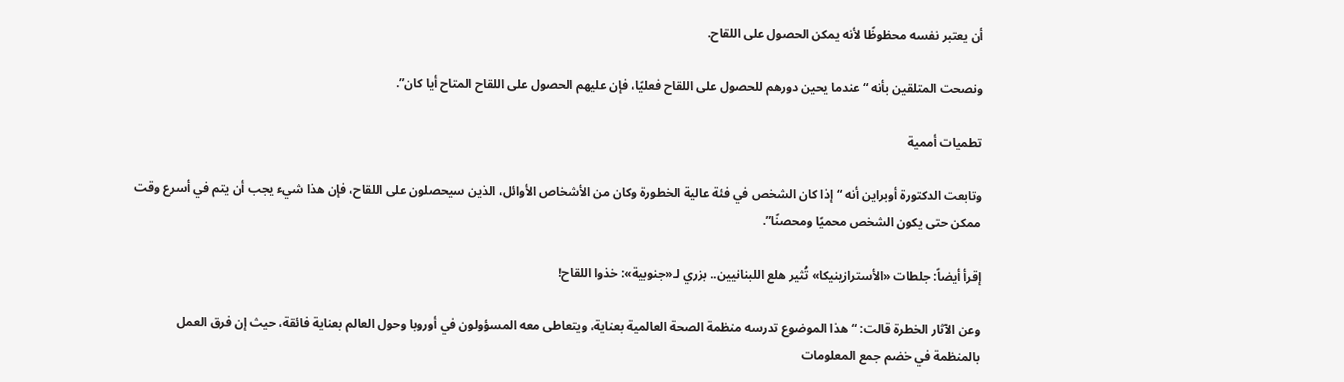أن يعتبر نفسه محظوظًا لأنه يمكن الحصول على اللقاح.

ونصحت المتلقين بأنه “عندما يحين دورهم للحصول على اللقاح فعليًا، فإن عليهم الحصول على اللقاح المتاح أيا كان”.

تطميات أممية

وتابعت الدكتورة أوبراين أنه “إذا كان الشخص في فئة عالية الخطورة وكان من الأشخاص الأوائل، الذين سيحصلون على اللقاح، فإن هذا شيء يجب أن يتم في أسرع وقت ممكن حتى يكون الشخص محميًا ومحصنًا”.

إقرأ أيضاً: جلطات «الأسترازينيكا» تُثير هلع اللبنانيين.. بزري لـ«جنوبية»: خذوا اللقاح!

وعن الآثار الخطرة قالت: “هذا الموضوع تدرسه منظمة الصحة العالمية بعناية، ويتعاطى معه المسؤولون في أوروبا وحول العالم بعناية فائقة، حيث إن فرق العمل بالمنظمة في خضم جمع المعلومات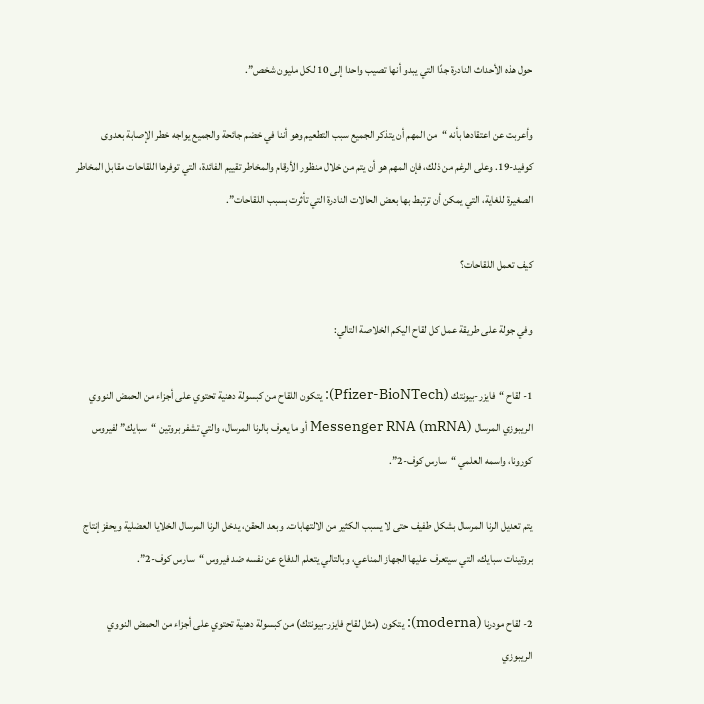حول هذه الأحداث النادرة جدًا التي يبدو أنها تصيب واحدا إلى 10 لكل مليون شخص”.

وأعربت عن اعتقادها بأنه “من المهم أن يتذكر الجميع سبب التطعيم وهو أننا في خضم جائحة والجميع يواجه خطر الإصابة بعدوى كوفيد-19. وعلى الرغم من ذلك، فإن المهم هو أن يتم من خلال منظور الأرقام والمخاطر تقييم الفائدة، التي توفرها اللقاحات مقابل المخاطر الصغيرة للغاية، التي يمكن أن ترتبط بها بعض الحالات النادرة التي تأثرت بسبب اللقاحات”.

كيف تعمل اللقاحات؟

وفي جولة على طريقة عمل كل لقاح اليكم الخلاصة التالي:

1- لقاح “فايزر-بيونتك (Pfizer-BioNTech): يتكون اللقاح من كبسولة دهنية تحتوي على أجزاء من الحمض النووي الريبوزي المرسال Messenger RNA (mRNA) أو ما يعرف بالرنا المرسال، والتي تشفر بروتين “سبايك” لفيروس كورونا، واسمه العلمي “سارس كوف-2”.

يتم تعديل الرنا المرسال بشكل طفيف حتى لا يسبب الكثير من الالتهابات. وبعد الحقن، يدخل الرنا المرسال الخلايا العضلية ويحفز إنتاج بروتينات سبايك، التي سيتعرف عليها الجهاز المناعي، وبالتالي يتعلم الدفاع عن نفسه ضد فيروس “سارس كوف-2”.

2- لقاح مودرنا (moderna): يتكون (مثل لقاح فايزر-بيونتك) من كبسولة دهنية تحتوي على أجزاء من الحمض النووي الريبوزي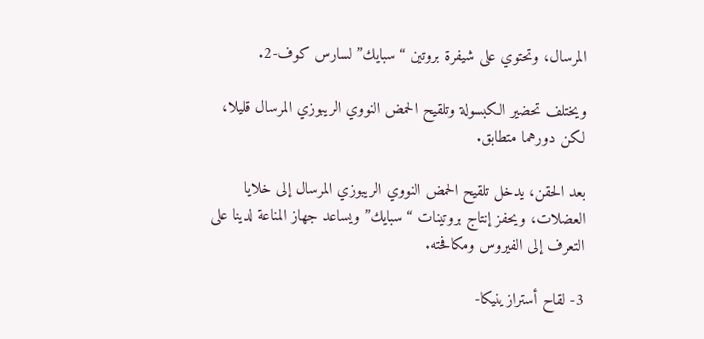المرسال، وتحتوي على شيفرة بروتين “سبايك” لسارس كوف-2.

ويختلف تحضير الكبسولة وتلقيح الحمض النووي الريبوزي المرسال قليلا، لكن دورهما متطابق.

بعد الحقن، يدخل تلقيح الحمض النووي الريبوزي المرسال إلى خلايا العضلات، ويحفز إنتاج بروتينات “سبايك” ويساعد جهاز المناعة لدينا على التعرف إلى الفيروس ومكافحته.

3- لقاح أسترازينيكا-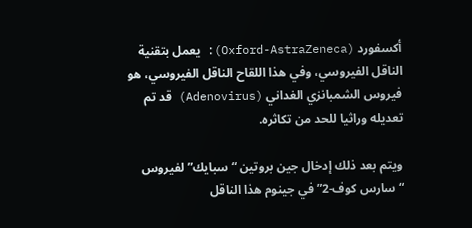أكسفورد (Oxford-AstraZeneca): يعمل بتقنية الناقل الفيروسي، وفي هذا اللقاح الناقل الفيروسي، هو فيروس الشمبانزي الغداني (Adenovirus) قد تم تعديله وراثيا للحد من تكاثره.

ويتم بعد ذلك إدخال جين بروتين “سبايك” لفيروس “سارس كوف-2” في جينوم هذا الناقل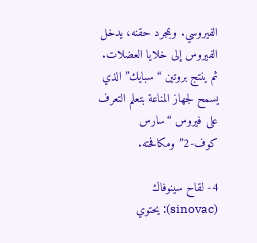الفيروسي. وبمجرد حقنه، يدخل الفيروس إلى خلايا العضلات. ثم ينتج بروتين “سبايك” الذي يسمح لجهاز المناعة بتعلم التعرف على فيروس “سارس كوف-2” ومكافحته.

4- لقاح سينوفاك (sinovac): يحتوي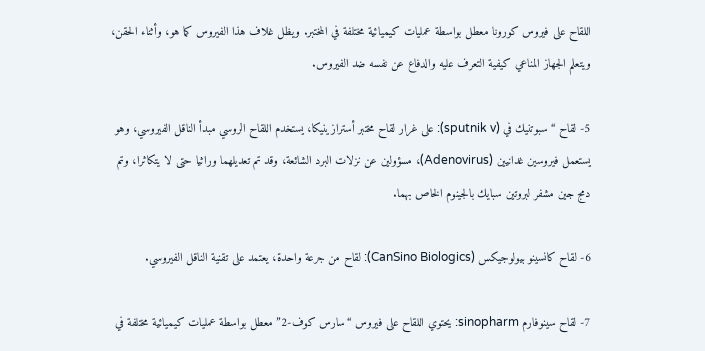اللقاح على فيروس كورونا معطل بواسطة عمليات كيميائية مختلفة في المختبر. ويظل غلاف هذا الفيروس كما هو، وأثناء الحقن، ويتعلم الجهاز المناعي كيفية التعرف عليه والدفاع عن نفسه ضد الفيروس.

5- لقاح “سبوتنيك في (sputnik v): على غرار لقاح مختبر أسترازينيكا، يستخدم اللقاح الروسي مبدأ الناقل الفيروسي، وهو يستعمل فيروسين غدانيين (Adenovirus)، مسؤولين عن نزلات البرد الشائعة، وقد تم تعديلهما وراثيا حتى لا يتكاثرا، وتم دمج جين مشفر لبروتين سبايك بالجينوم الخاص بهما.

6- لقاح كانسينو بيولوجيكس (CanSino Biologics): لقاح من جرعة واحدة، يعتمد على تقنية الناقل الفيروسي.

7- لقاح سينوفارم sinopharm: يحتوي اللقاح على فيروس “سارس كوف-2” معطل بواسطة عمليات كيميائية مختلفة في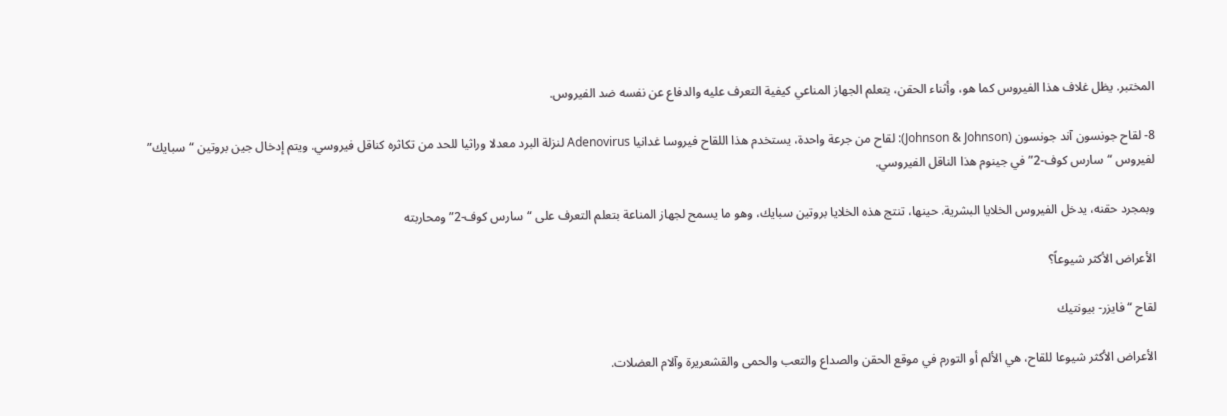المختبر. يظل غلاف هذا الفيروس كما هو، وأثناء الحقن، يتعلم الجهاز المناعي كيفية التعرف عليه والدفاع عن نفسه ضد الفيروس.

8- لقاح جونسون آند جونسون (Johnson & Johnson): لقاح من جرعة واحدة، يستخدم هذا اللقاح فيروسا غدانيا Adenovirus لنزلة البرد معدلا وراثيا للحد من تكاثره كناقل فيروسي. ويتم إدخال جين بروتين “سبايك” لفيروس “سارس كوف-2” في جينوم هذا الناقل الفيروسي.

وبمجرد حقنه، يدخل الفيروس الخلايا البشرية. حينها، تنتج هذه الخلايا بروتين سبايك، وهو ما يسمح لجهاز المناعة بتعلم التعرف على “سارس كوف-2” ومحاربته

الأعراض الأكثر شيوعاً؟

لقاح “فايزر- بيونتيك

الأعراض الأكثر شيوعا للقاح، هي الألم أو التورم في موقع الحقن والصداع والتعب والحمى والقشعريرة وآلام العضلات.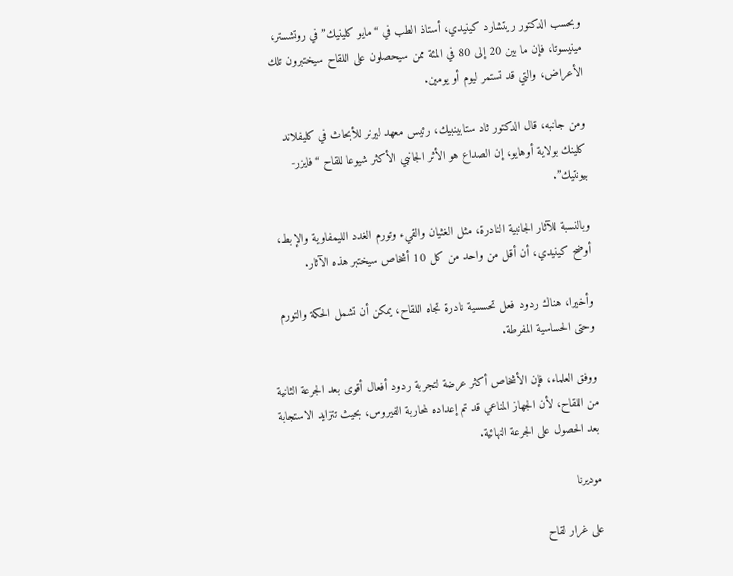وبحسب الدكتور ريتشارد كينيدي، أستاذ الطب في “مايو كلينيك” في روتشستر، مينيسوتا، فإن ما بين 20 إلى 80 في المئة ممن سيحصلون على اللقاح سيختبرون تلك الأعراض، والتي قد تستمر ليوم أو يومين.

ومن جانبه، قال الدكتور ثاد ستابينبيك، رئيس معهد ليرنر للأبحاث في كليفلاند كلينك بولاية أوهايو، إن الصداع هو الأثر الجانبي الأكثر شيوعا للقاح “فايزر- بيونتيك”.

وبالنسبة للآثار الجانبية النادرة، مثل الغثيان والقيء وتورم الغدد الليمفاوية والإبط، أوضح كينيدي، أن أقل من واحد من كل 10 أشخاص سيختبر هذه الآثار.

وأخيرا، هناك ردود فعل تحسسية نادرة تجاه اللقاح، يمكن أن تشمل الحكة والتورم وحتى الحساسية المفرطة.

ووفق العلماء، فإن الأشخاص أكثر عرضة لتجربة ردود أفعال أقوى بعد الجرعة الثانية من اللقاح، لأن الجهاز المناعي قد تم إعداده لمحاربة الفيروس، بحيث تتزايد الاستجابة بعد الحصول على الجرعة النهائية.

موديرنا

على غرار لقاح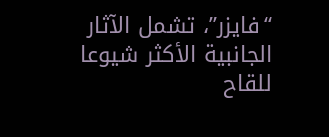“فايزر”، تشمل الآثار الجانبية الأكثر شيوعا للقاح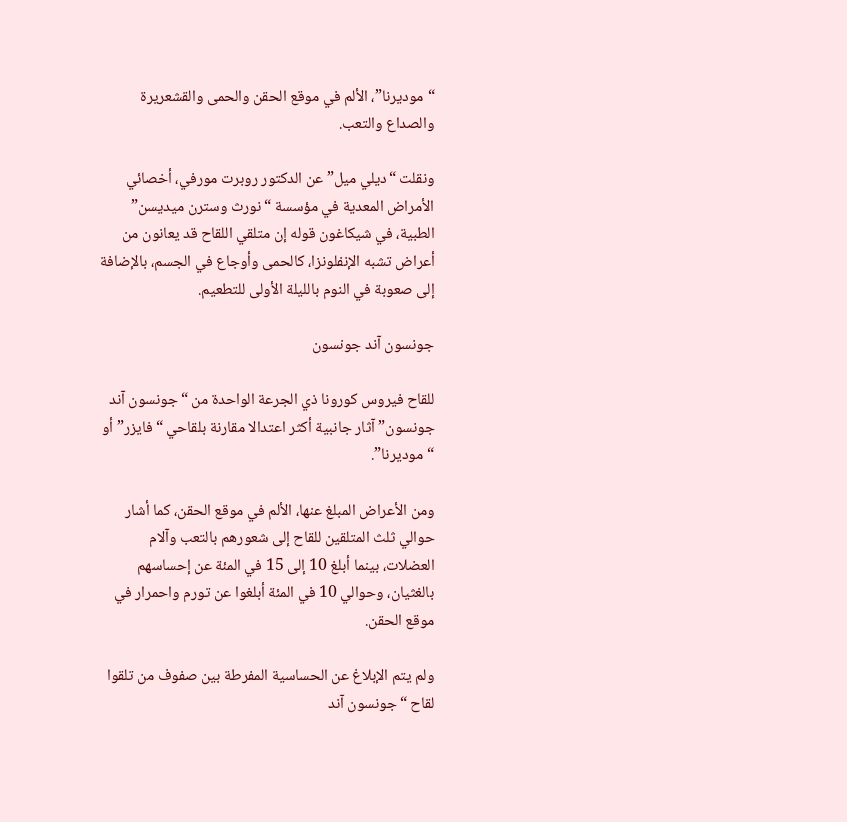“موديرنا”، الألم في موقع الحقن والحمى والقشعريرة والصداع والتعب.

ونقلت “ديلي ميل” عن الدكتور روبرت مورفي، أخصائي الأمراض المعدية في مؤسسة “نورث وسترن ميديسن” الطبية، في شيكاغون قوله إن متلقي اللقاح قد يعانون من أعراض تشبه الإنفلونزا، كالحمى وأوجاع في الجسم، بالإضافة إلى صعوبة في النوم بالليلة الأولى للتطعيم.

جونسون آند جونسون

للقاح فيروس كورونا ذي الجرعة الواحدة من “جونسون آند جونسون” آثار جانبية أكثر اعتدالا مقارنة بلقاحي “فايزر” أو “موديرنا”.

ومن الأعراض المبلغ عنها، الألم في موقع الحقن، كما أشار حوالي ثلث المتلقين للقاح إلى شعورهم بالتعب وآلام العضلات، بينما أبلغ 10 إلى 15 في المئة عن إحساسهم بالغثيان، وحوالي 10 في المئة أبلغوا عن تورم واحمرار في موقع الحقن.

ولم يتم الإبلاغ عن الحساسية المفرطة بين صفوف من تلقوا لقاح “جونسون آند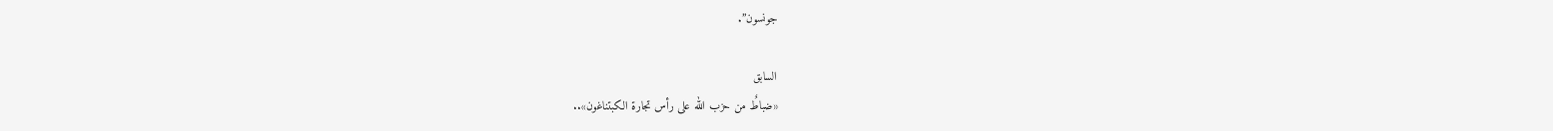جونسون”.

السابق
«ضباطٌ من حزب الله على رأس تجارة الكبتناغون»..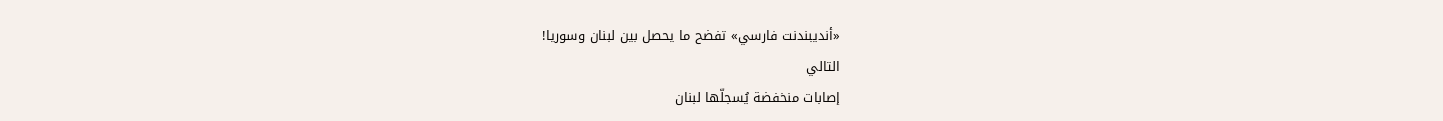«أنديبندنت فارسي» تفضح ما يحصل بين لبنان وسوريا!
التالي
إصابات منخفضة يُسجلّها لبنان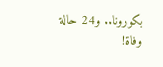بكورونا.. و24 حالة وفاة!